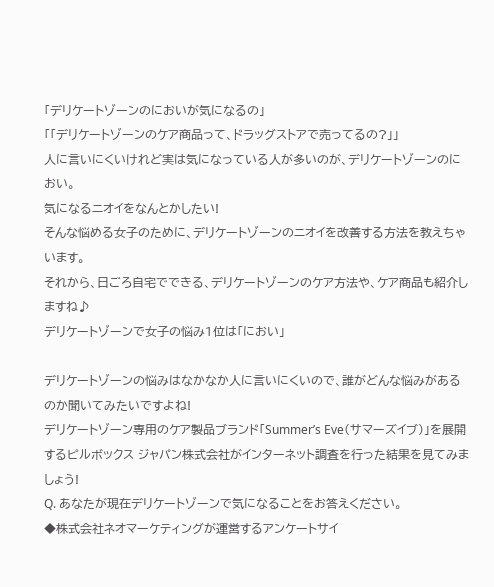「デリケートゾーンのにおいが気になるの」
「「デリケートゾーンのケア商品って、ドラッグストアで売ってるの?」」
人に言いにくいけれど実は気になっている人が多いのが、デリケートゾーンのにおい。
気になるニオイをなんとかしたい!
そんな悩める女子のために、デリケートゾーンのニオイを改善する方法を教えちゃいます。
それから、日ごろ自宅でできる、デリケートゾーンのケア方法や、ケア商品も紹介しますね♪
デリケートゾーンで女子の悩み1位は「におい」

デリケートゾーンの悩みはなかなか人に言いにくいので、誰がどんな悩みがあるのか聞いてみたいですよね!
デリケートゾーン専用のケア製品ブランド「Summer’s Eve(サマーズイブ)」を展開するピルボックス ジャパン株式会社がインターネット調査を行った結果を見てみましょう!
Q. あなたが現在デリケートゾーンで気になることをお答えください。
◆株式会社ネオマーケティングが運営するアンケートサイ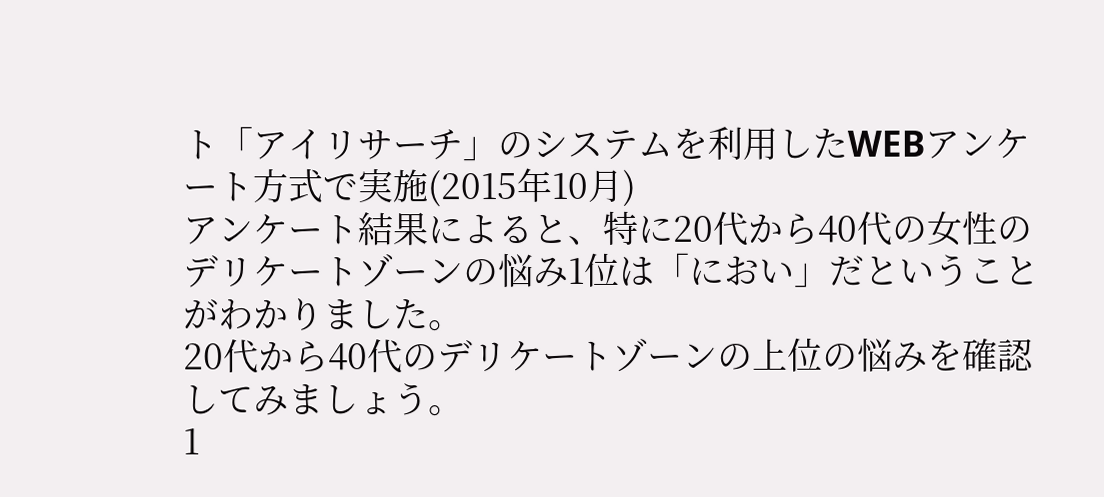ト「アイリサーチ」のシステムを利用したWEBアンケート方式で実施(2015年10月)
アンケート結果によると、特に20代から40代の女性のデリケートゾーンの悩み1位は「におい」だということがわかりました。
20代から40代のデリケートゾーンの上位の悩みを確認してみましょう。
1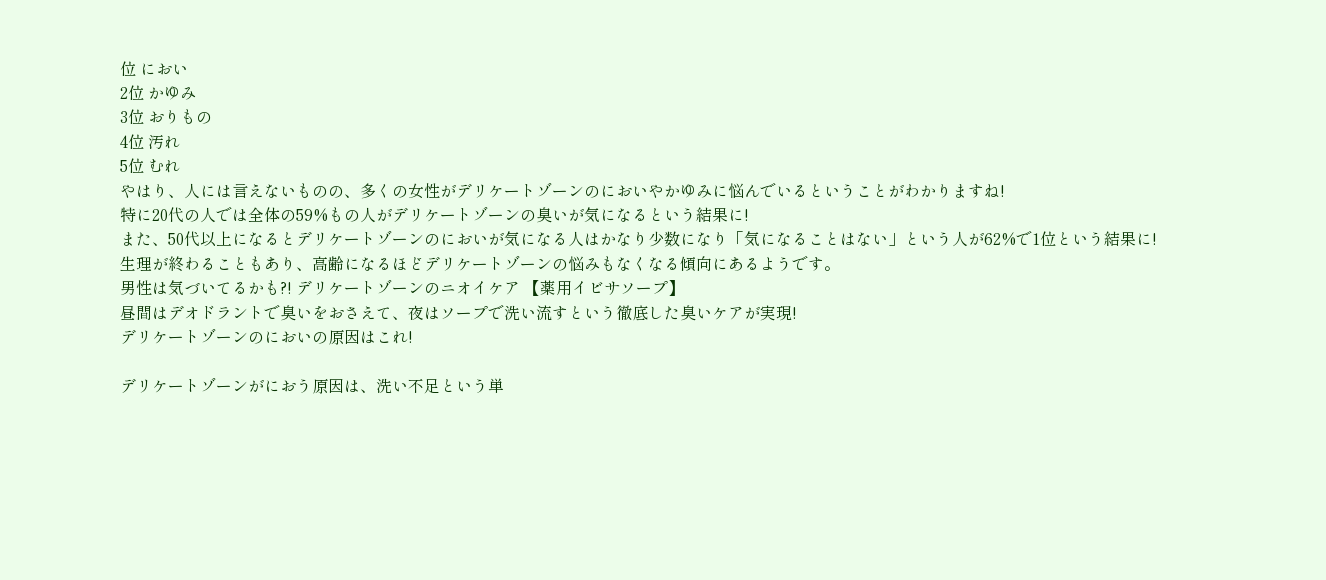位 におい
2位 かゆみ
3位 おりもの
4位 汚れ
5位 むれ
やはり、人には言えないものの、多くの女性がデリケートゾーンのにおいやかゆみに悩んでいるということがわかりますね!
特に20代の人では全体の59%もの人がデリケートゾーンの臭いが気になるという結果に!
また、50代以上になるとデリケートゾーンのにおいが気になる人はかなり少数になり「気になることはない」という人が62%で1位という結果に!
生理が終わることもあり、高齢になるほどデリケートゾーンの悩みもなくなる傾向にあるようです。
男性は気づいてるかも?! デリケートゾーンのニオイケア 【薬用イビサソープ】
昼間はデオドラントで臭いをおさえて、夜はソープで洗い流すという徹底した臭いケアが実現!
デリケートゾーンのにおいの原因はこれ!

デリケートゾーンがにおう原因は、洗い不足という単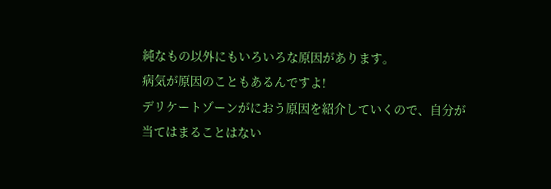純なもの以外にもいろいろな原因があります。
病気が原因のこともあるんですよ!
デリケートゾーンがにおう原因を紹介していくので、自分が当てはまることはない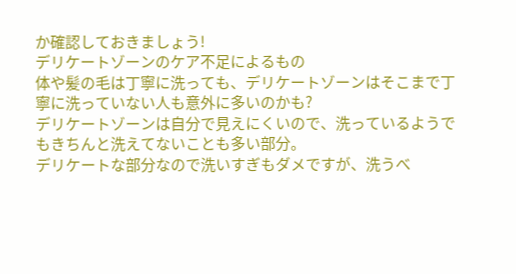か確認しておきましょう!
デリケートゾーンのケア不足によるもの
体や髪の毛は丁寧に洗っても、デリケートゾーンはそこまで丁寧に洗っていない人も意外に多いのかも?
デリケートゾーンは自分で見えにくいので、洗っているようでもきちんと洗えてないことも多い部分。
デリケートな部分なので洗いすぎもダメですが、洗うべ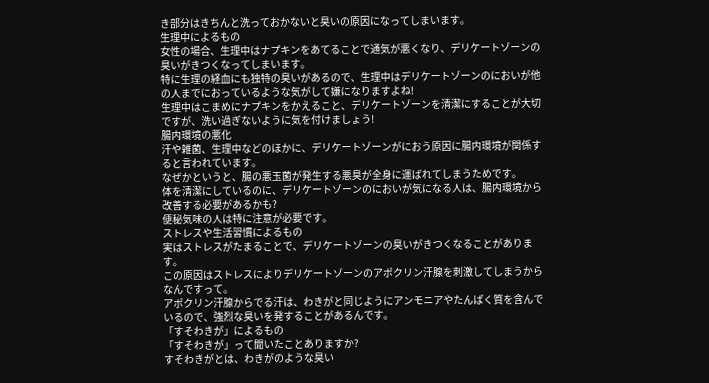き部分はきちんと洗っておかないと臭いの原因になってしまいます。
生理中によるもの
女性の場合、生理中はナプキンをあてることで通気が悪くなり、デリケートゾーンの臭いがきつくなってしまいます。
特に生理の経血にも独特の臭いがあるので、生理中はデリケートゾーンのにおいが他の人までにおっているような気がして嫌になりますよね!
生理中はこまめにナプキンをかえること、デリケートゾーンを清潔にすることが大切ですが、洗い過ぎないように気を付けましょう!
腸内環境の悪化
汗や雑菌、生理中などのほかに、デリケートゾーンがにおう原因に腸内環境が関係すると言われています。
なぜかというと、腸の悪玉菌が発生する悪臭が全身に運ばれてしまうためです。
体を清潔にしているのに、デリケートゾーンのにおいが気になる人は、腸内環境から改善する必要があるかも?
便秘気味の人は特に注意が必要です。
ストレスや生活習慣によるもの
実はストレスがたまることで、デリケートゾーンの臭いがきつくなることがあります。
この原因はストレスによりデリケートゾーンのアポクリン汗腺を刺激してしまうからなんですって。
アポクリン汗腺からでる汗は、わきがと同じようにアンモニアやたんぱく質を含んでいるので、強烈な臭いを発することがあるんです。
「すそわきが」によるもの
「すそわきが」って聞いたことありますか?
すそわきがとは、わきがのような臭い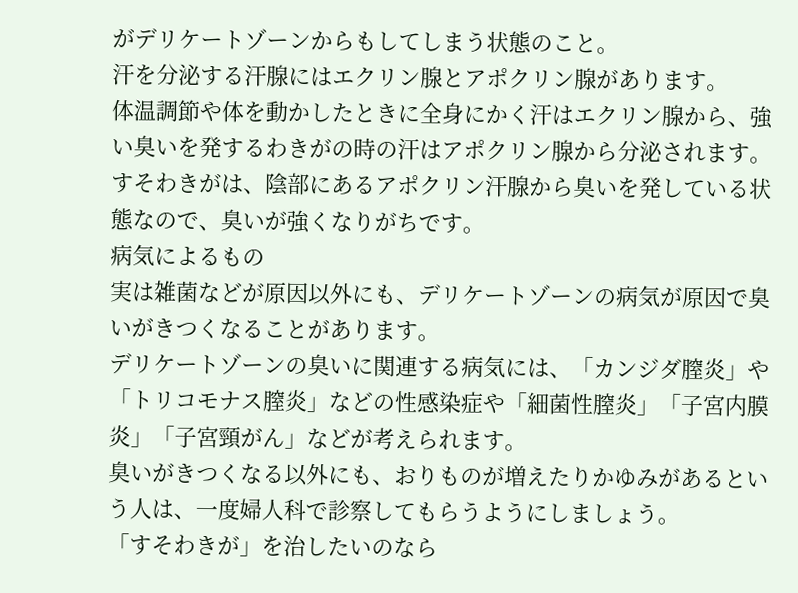がデリケートゾーンからもしてしまう状態のこと。
汗を分泌する汗腺にはエクリン腺とアポクリン腺があります。
体温調節や体を動かしたときに全身にかく汗はエクリン腺から、強い臭いを発するわきがの時の汗はアポクリン腺から分泌されます。
すそわきがは、陰部にあるアポクリン汗腺から臭いを発している状態なので、臭いが強くなりがちです。
病気によるもの
実は雑菌などが原因以外にも、デリケートゾーンの病気が原因で臭いがきつくなることがあります。
デリケートゾーンの臭いに関連する病気には、「カンジダ膣炎」や「トリコモナス膣炎」などの性感染症や「細菌性膣炎」「子宮内膜炎」「子宮頸がん」などが考えられます。
臭いがきつくなる以外にも、おりものが増えたりかゆみがあるという人は、一度婦人科で診察してもらうようにしましょう。
「すそわきが」を治したいのなら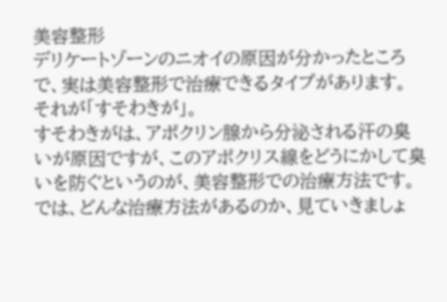美容整形
デリケートゾーンのニオイの原因が分かったところで、実は美容整形で治療できるタイプがあります。
それが「すそわきが」。
すそわきがは、アポクリン腺から分泌される汗の臭いが原因ですが、このアポクリス線をどうにかして臭いを防ぐというのが、美容整形での治療方法です。
では、どんな治療方法があるのか、見ていきましょ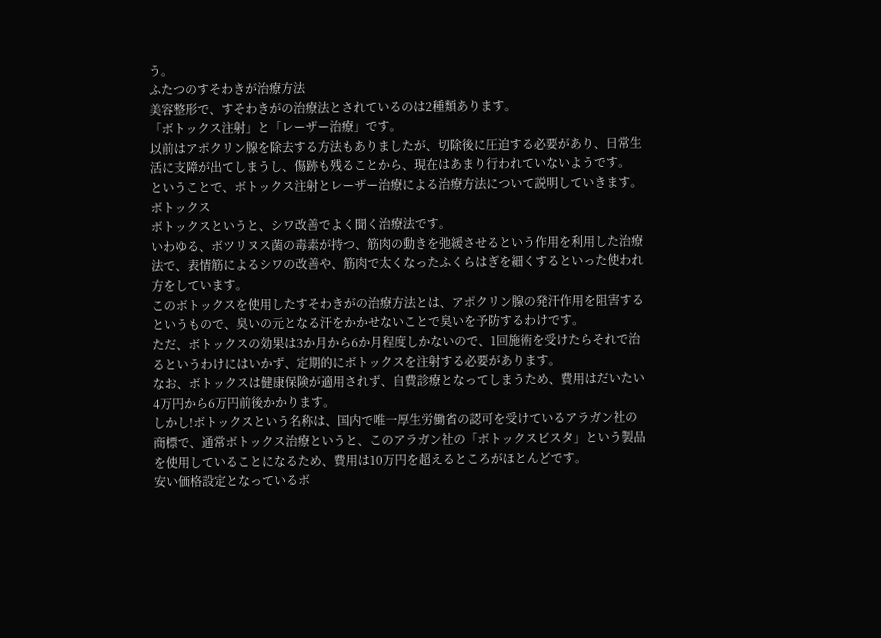う。
ふたつのすそわきが治療方法
美容整形で、すそわきがの治療法とされているのは2種類あります。
「ボトックス注射」と「レーザー治療」です。
以前はアポクリン腺を除去する方法もありましたが、切除後に圧迫する必要があり、日常生活に支障が出てしまうし、傷跡も残ることから、現在はあまり行われていないようです。
ということで、ボトックス注射とレーザー治療による治療方法について説明していきます。
ボトックス
ボトックスというと、シワ改善でよく聞く治療法です。
いわゆる、ボツリヌス菌の毒素が持つ、筋肉の動きを弛緩させるという作用を利用した治療法で、表情筋によるシワの改善や、筋肉で太くなったふくらはぎを細くするといった使われ方をしています。
このボトックスを使用したすそわきがの治療方法とは、アポクリン腺の発汗作用を阻害するというもので、臭いの元となる汗をかかせないことで臭いを予防するわけです。
ただ、ボトックスの効果は3か月から6か月程度しかないので、1回施術を受けたらそれで治るというわけにはいかず、定期的にボトックスを注射する必要があります。
なお、ボトックスは健康保険が適用されず、自費診療となってしまうため、費用はだいたい4万円から6万円前後かかります。
しかし!ボトックスという名称は、国内で唯一厚生労働省の認可を受けているアラガン社の商標で、通常ボトックス治療というと、このアラガン社の「ボトックスビスタ」という製品を使用していることになるため、費用は10万円を超えるところがほとんどです。
安い価格設定となっているボ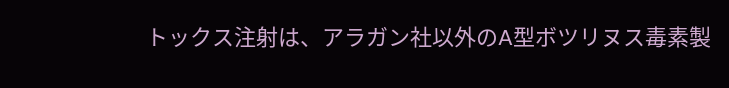トックス注射は、アラガン社以外のA型ボツリヌス毒素製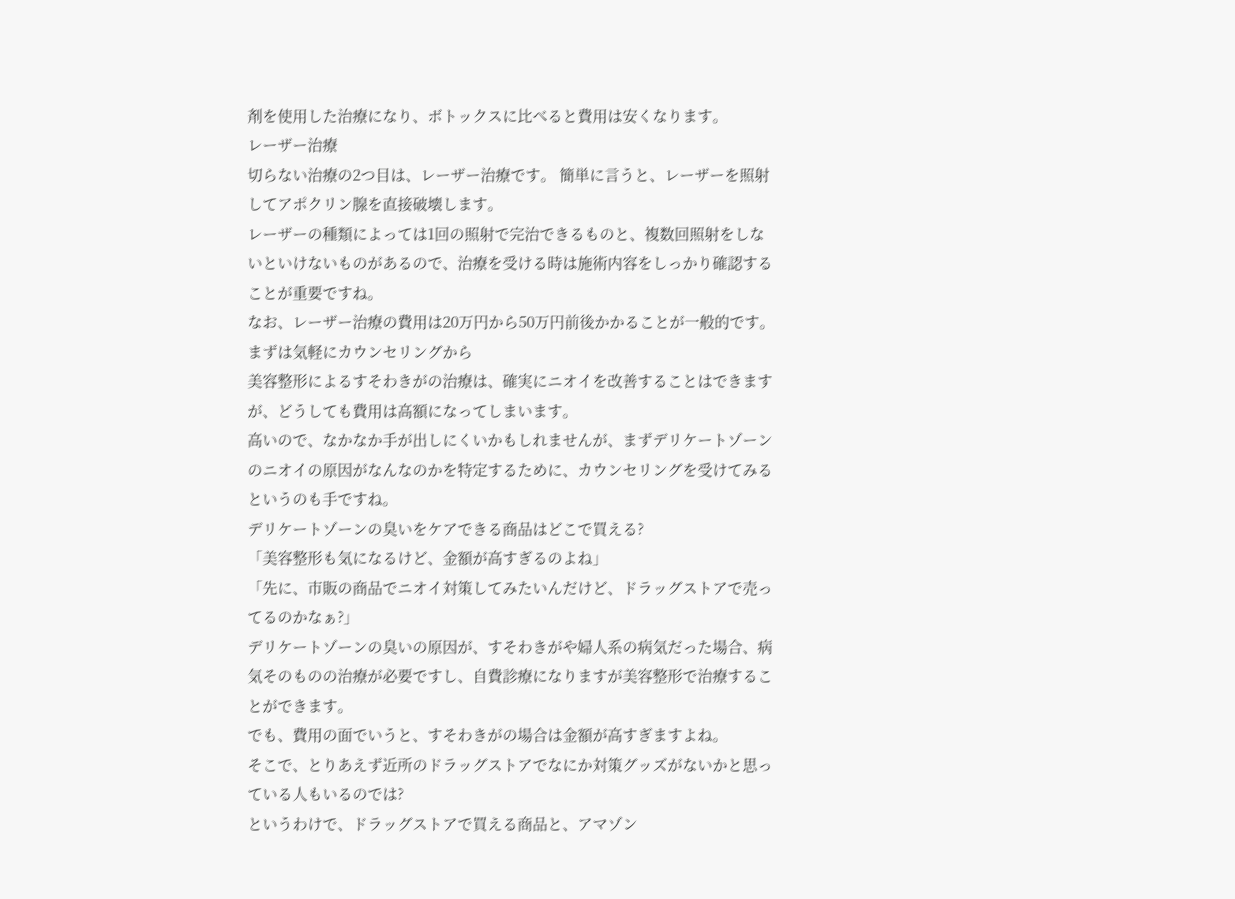剤を使用した治療になり、ボトックスに比べると費用は安くなります。
レーザー治療
切らない治療の2つ目は、レーザー治療です。 簡単に言うと、レーザーを照射してアポクリン腺を直接破壊します。
レーザーの種類によっては1回の照射で完治できるものと、複数回照射をしないといけないものがあるので、治療を受ける時は施術内容をしっかり確認することが重要ですね。
なお、レーザー治療の費用は20万円から50万円前後かかることが一般的です。
まずは気軽にカウンセリングから
美容整形によるすそわきがの治療は、確実にニオイを改善することはできますが、どうしても費用は高額になってしまいます。
高いので、なかなか手が出しにくいかもしれませんが、まずデリケートゾーンのニオイの原因がなんなのかを特定するために、カウンセリングを受けてみるというのも手ですね。
デリケートゾーンの臭いをケアできる商品はどこで買える?
「美容整形も気になるけど、金額が高すぎるのよね」
「先に、市販の商品でニオイ対策してみたいんだけど、ドラッグストアで売ってるのかなぁ?」
デリケートゾーンの臭いの原因が、すそわきがや婦人系の病気だった場合、病気そのものの治療が必要ですし、自費診療になりますが美容整形で治療することができます。
でも、費用の面でいうと、すそわきがの場合は金額が高すぎますよね。
そこで、とりあえず近所のドラッグストアでなにか対策グッズがないかと思っている人もいるのでは?
というわけで、ドラッグストアで買える商品と、アマゾン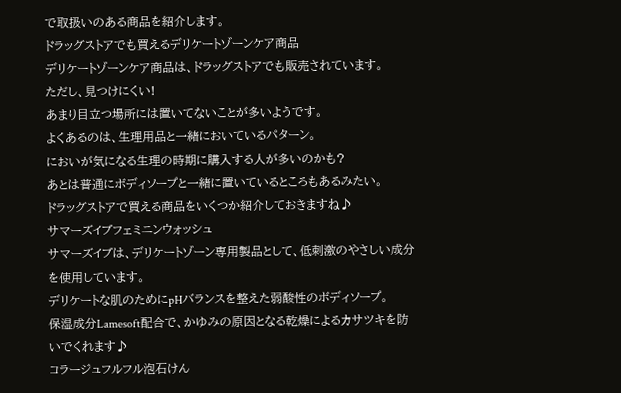で取扱いのある商品を紹介します。
ドラッグストアでも買えるデリケートゾーンケア商品
デリケートゾーンケア商品は、ドラッグストアでも販売されています。
ただし、見つけにくい!
あまり目立つ場所には置いてないことが多いようです。
よくあるのは、生理用品と一緒においているパターン。
においが気になる生理の時期に購入する人が多いのかも?
あとは普通にボディソープと一緒に置いているところもあるみたい。
ドラッグストアで買える商品をいくつか紹介しておきますね♪
サマーズイブフェミニンウォッシュ
サマーズイブは、デリケートゾーン専用製品として、低刺激のやさしい成分を使用しています。
デリケートな肌のためにpHバランスを整えた弱酸性のボディソープ。
保湿成分Lamesoft配合で、かゆみの原因となる乾燥によるカサツキを防いでくれます♪
コラージュフルフル泡石けん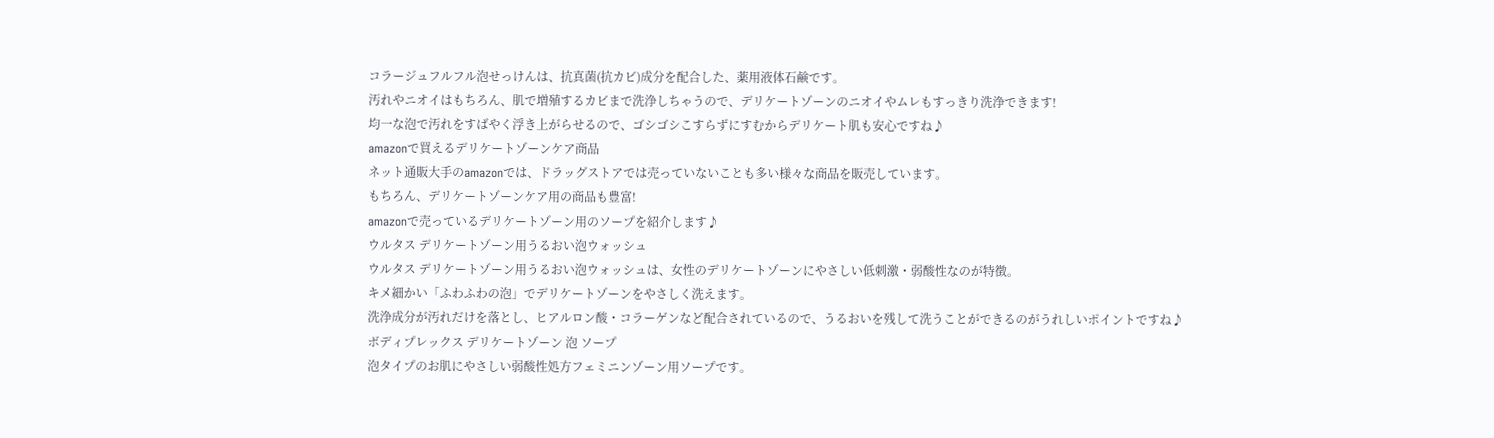コラージュフルフル泡せっけんは、抗真菌(抗カビ)成分を配合した、薬用液体石鹸です。
汚れやニオイはもちろん、肌で増殖するカビまで洗浄しちゃうので、デリケートゾーンのニオイやムレもすっきり洗浄できます!
均一な泡で汚れをすばやく浮き上がらせるので、ゴシゴシこすらずにすむからデリケート肌も安心ですね♪
amazonで買えるデリケートゾーンケア商品
ネット通販大手のamazonでは、ドラッグストアでは売っていないことも多い様々な商品を販売しています。
もちろん、デリケートゾーンケア用の商品も豊富!
amazonで売っているデリケートゾーン用のソープを紹介します♪
ウルタス デリケートゾーン用うるおい泡ウォッシュ
ウルタス デリケートゾーン用うるおい泡ウォッシュは、女性のデリケートゾーンにやさしい低刺激・弱酸性なのが特徴。
キメ細かい「ふわふわの泡」でデリケートゾーンをやさしく洗えます。
洗浄成分が汚れだけを落とし、ヒアルロン酸・コラーゲンなど配合されているので、うるおいを残して洗うことができるのがうれしいポイントですね♪
ボディプレックス デリケートゾーン 泡 ソープ
泡タイプのお肌にやさしい弱酸性処方フェミニンゾーン用ソープです。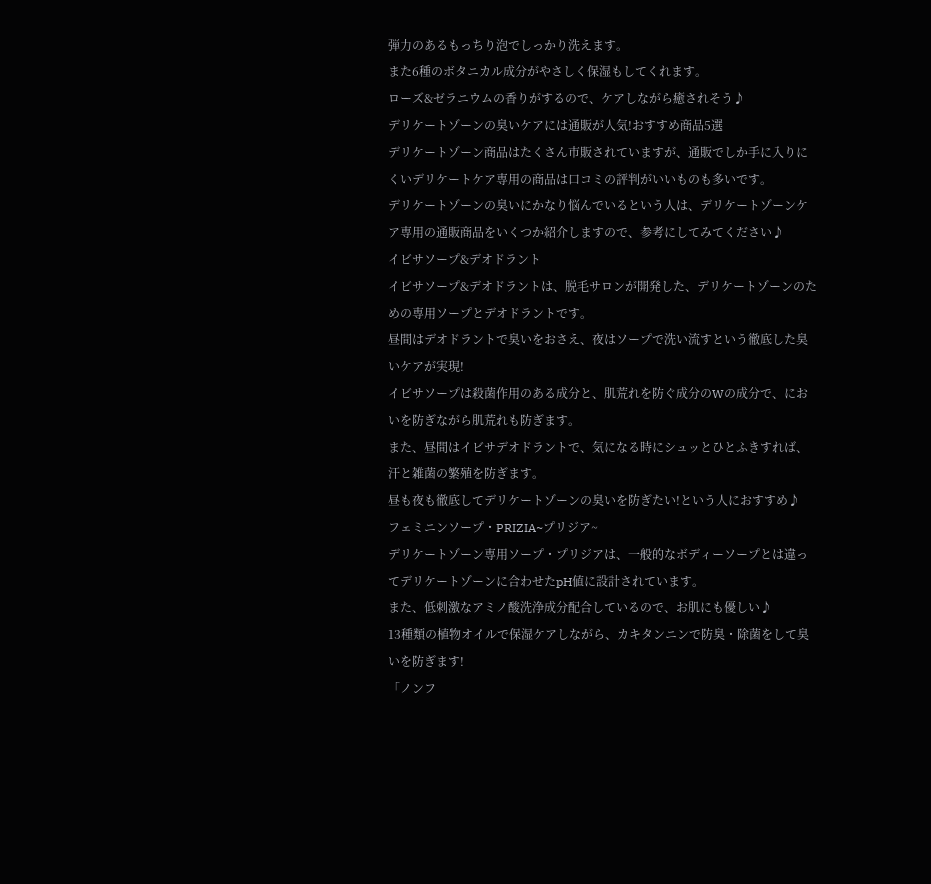弾力のあるもっちり泡でしっかり洗えます。
また6種のボタニカル成分がやさしく保湿もしてくれます。
ローズ&ゼラニウムの香りがするので、ケアしながら癒されそう♪
デリケートゾーンの臭いケアには通販が人気!おすすめ商品5選
デリケートゾーン商品はたくさん市販されていますが、通販でしか手に入りにくいデリケートケア専用の商品は口コミの評判がいいものも多いです。
デリケートゾーンの臭いにかなり悩んでいるという人は、デリケートゾーンケア専用の通販商品をいくつか紹介しますので、参考にしてみてください♪
イビサソープ&デオドラント
イビサソープ&デオドラントは、脱毛サロンが開発した、デリケートゾーンのための専用ソープとデオドラントです。
昼間はデオドラントで臭いをおさえ、夜はソープで洗い流すという徹底した臭いケアが実現!
イビサソープは殺菌作用のある成分と、肌荒れを防ぐ成分のWの成分で、においを防ぎながら肌荒れも防ぎます。
また、昼間はイビサデオドラントで、気になる時にシュッとひとふきすれば、汗と雑菌の繁殖を防ぎます。
昼も夜も徹底してデリケートゾーンの臭いを防ぎたい!という人におすすめ♪
フェミニンソープ・PRIZIA~プリジア~
デリケートゾーン専用ソープ・プリジアは、一般的なボディーソープとは違ってデリケートゾーンに合わせたpH値に設計されています。
また、低刺激なアミノ酸洗浄成分配合しているので、お肌にも優しい♪
13種類の植物オイルで保湿ケアしながら、カキタンニンで防臭・除菌をして臭いを防ぎます!
「ノンフ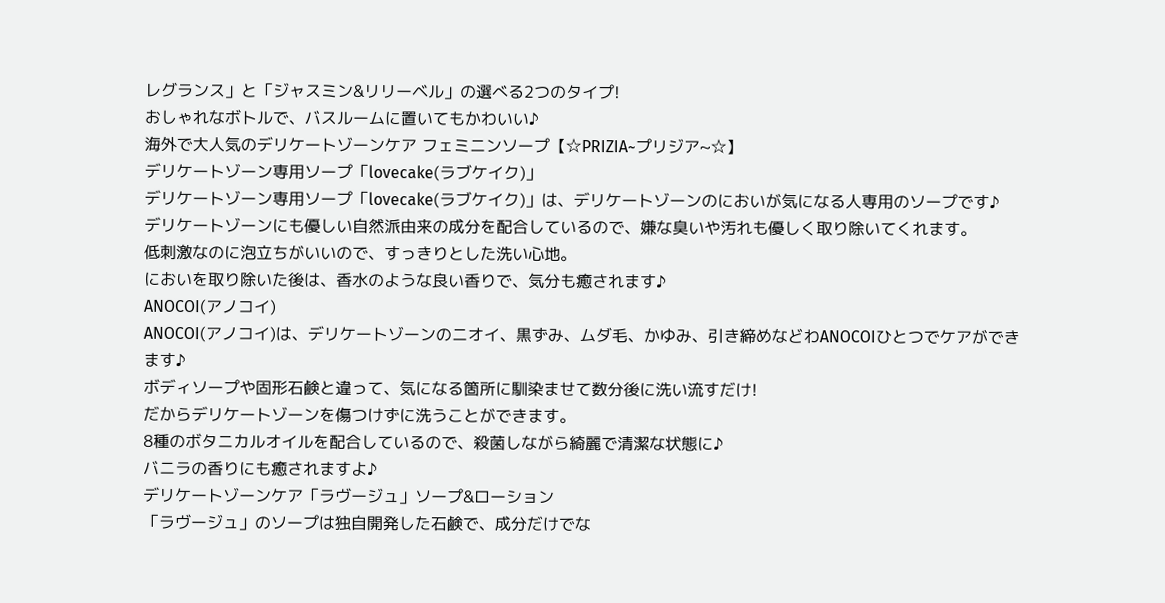レグランス」と「ジャスミン&リリーベル」の選べる2つのタイプ!
おしゃれなボトルで、バスルームに置いてもかわいい♪
海外で大人気のデリケートゾーンケア フェミニンソープ【☆PRIZIA~プリジア~☆】
デリケートゾーン専用ソープ「lovecake(ラブケイク)」
デリケートゾーン専用ソープ「lovecake(ラブケイク)」は、デリケートゾーンのにおいが気になる人専用のソープです♪
デリケートゾーンにも優しい自然派由来の成分を配合しているので、嫌な臭いや汚れも優しく取り除いてくれます。
低刺激なのに泡立ちがいいので、すっきりとした洗い心地。
においを取り除いた後は、香水のような良い香りで、気分も癒されます♪
ANOCOI(アノコイ)
ANOCOI(アノコイ)は、デリケートゾーンのニオイ、黒ずみ、ムダ毛、かゆみ、引き締めなどわANOCOIひとつでケアができます♪
ボディソープや固形石鹸と違って、気になる箇所に馴染ませて数分後に洗い流すだけ!
だからデリケートゾーンを傷つけずに洗うことができます。
8種のボタニカルオイルを配合しているので、殺菌しながら綺麗で清潔な状態に♪
バニラの香りにも癒されますよ♪
デリケートゾーンケア「ラヴージュ」ソープ&ローション
「ラヴージュ」のソープは独自開発した石鹸で、成分だけでな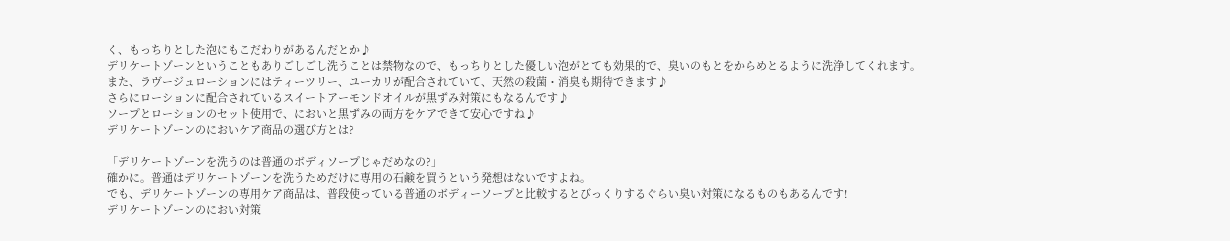く、もっちりとした泡にもこだわりがあるんだとか♪
デリケートゾーンということもありごしごし洗うことは禁物なので、もっちりとした優しい泡がとても効果的で、臭いのもとをからめとるように洗浄してくれます。
また、ラヴージュローションにはティーツリー、ユーカリが配合されていて、天然の殺菌・消臭も期待できます♪
さらにローションに配合されているスイートアーモンドオイルが黒ずみ対策にもなるんです♪
ソープとローションのセット使用で、においと黒ずみの両方をケアできて安心ですね♪
デリケートゾーンのにおいケア商品の選び方とは?

「デリケートゾーンを洗うのは普通のボディソープじゃだめなの?」
確かに。普通はデリケートゾーンを洗うためだけに専用の石鹸を買うという発想はないですよね。
でも、デリケートゾーンの専用ケア商品は、普段使っている普通のボディーソープと比較するとびっくりするぐらい臭い対策になるものもあるんです!
デリケートゾーンのにおい対策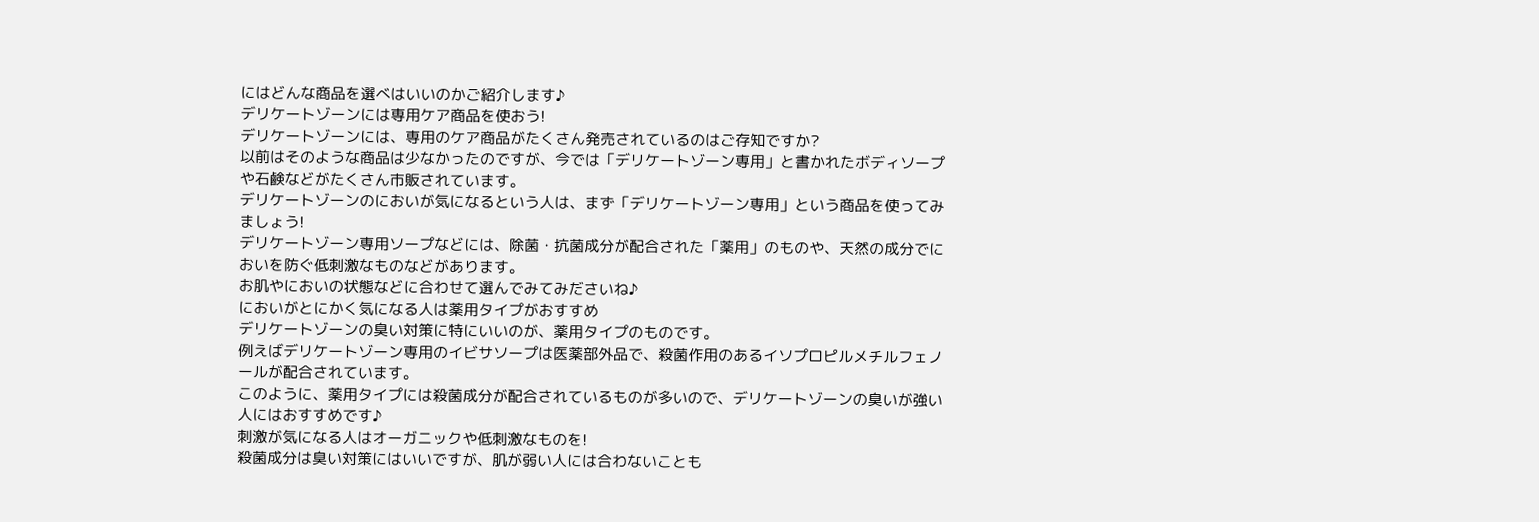にはどんな商品を選べはいいのかご紹介します♪
デリケートゾーンには専用ケア商品を使おう!
デリケートゾーンには、専用のケア商品がたくさん発売されているのはご存知ですか?
以前はそのような商品は少なかったのですが、今では「デリケートゾーン専用」と書かれたボディソープや石鹸などがたくさん市販されています。
デリケートゾーンのにおいが気になるという人は、まず「デリケートゾーン専用」という商品を使ってみましょう!
デリケートゾーン専用ソープなどには、除菌・抗菌成分が配合された「薬用」のものや、天然の成分でにおいを防ぐ低刺激なものなどがあります。
お肌やにおいの状態などに合わせて選んでみてみださいね♪
においがとにかく気になる人は薬用タイプがおすすめ
デリケートゾーンの臭い対策に特にいいのが、薬用タイプのものです。
例えばデリケートゾーン専用のイビサソープは医薬部外品で、殺菌作用のあるイソプロピルメチルフェノールが配合されています。
このように、薬用タイプには殺菌成分が配合されているものが多いので、デリケートゾーンの臭いが強い人にはおすすめです♪
刺激が気になる人はオーガニックや低刺激なものを!
殺菌成分は臭い対策にはいいですが、肌が弱い人には合わないことも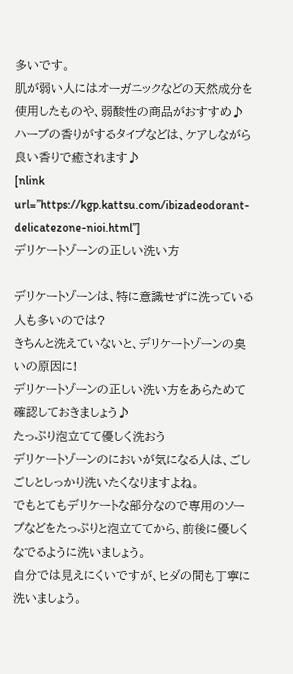多いです。
肌が弱い人にはオーガニックなどの天然成分を使用したものや、弱酸性の商品がおすすめ♪
ハーブの香りがするタイプなどは、ケアしながら良い香りで癒されます♪
[nlink url=”https://kgp.kattsu.com/ibizadeodorant-delicatezone-nioi.html”]
デリケートゾーンの正しい洗い方

デリケートゾーンは、特に意識せずに洗っている人も多いのでは?
きちんと洗えていないと、デリケートゾーンの臭いの原因に!
デリケートゾーンの正しい洗い方をあらためて確認しておきましょう♪
たっぷり泡立てて優しく洗おう
デリケートゾーンのにおいが気になる人は、ごしごしとしっかり洗いたくなりますよね。
でもとてもデリケートな部分なので専用のソープなどをたっぷりと泡立ててから、前後に優しくなでるように洗いましょう。
自分では見えにくいですが、ヒダの間も丁寧に洗いましょう。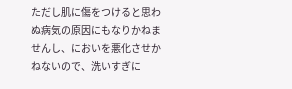ただし肌に傷をつけると思わぬ病気の原因にもなりかねませんし、においを悪化させかねないので、洗いすぎに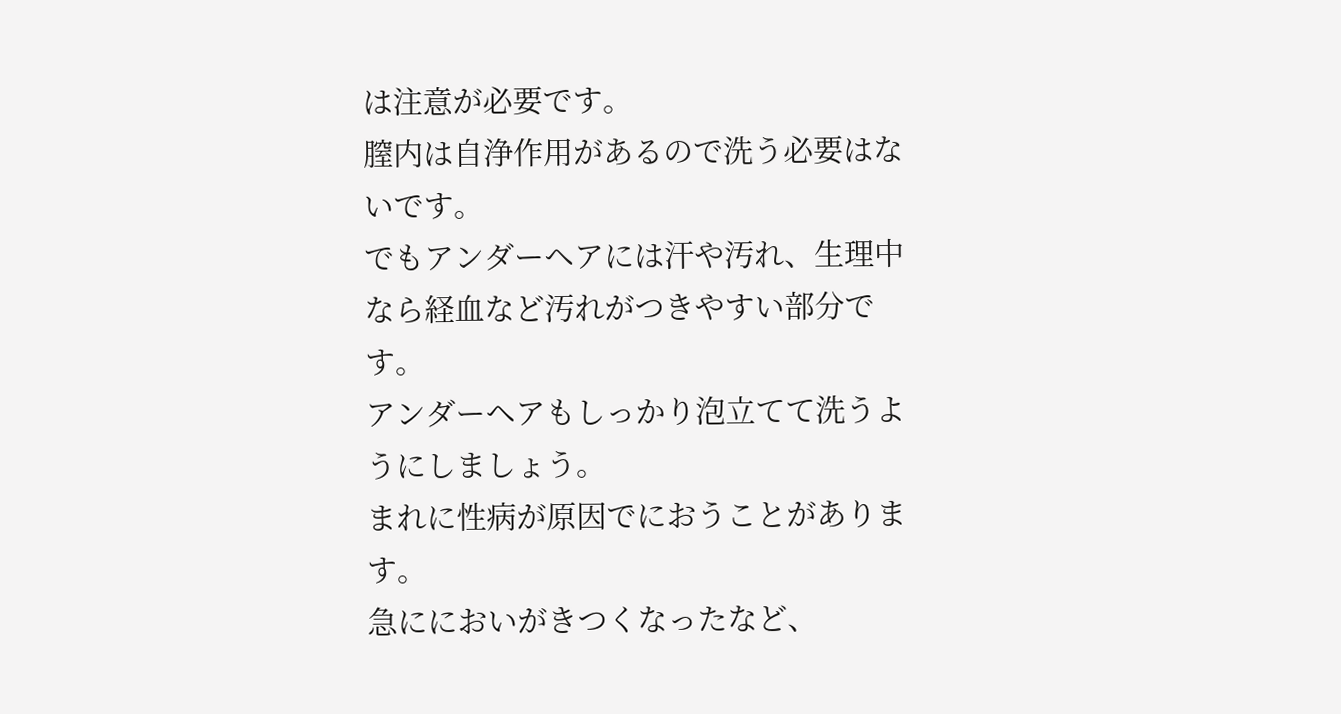は注意が必要です。
膣内は自浄作用があるので洗う必要はないです。
でもアンダーヘアには汗や汚れ、生理中なら経血など汚れがつきやすい部分です。
アンダーヘアもしっかり泡立てて洗うようにしましょう。
まれに性病が原因でにおうことがあります。
急ににおいがきつくなったなど、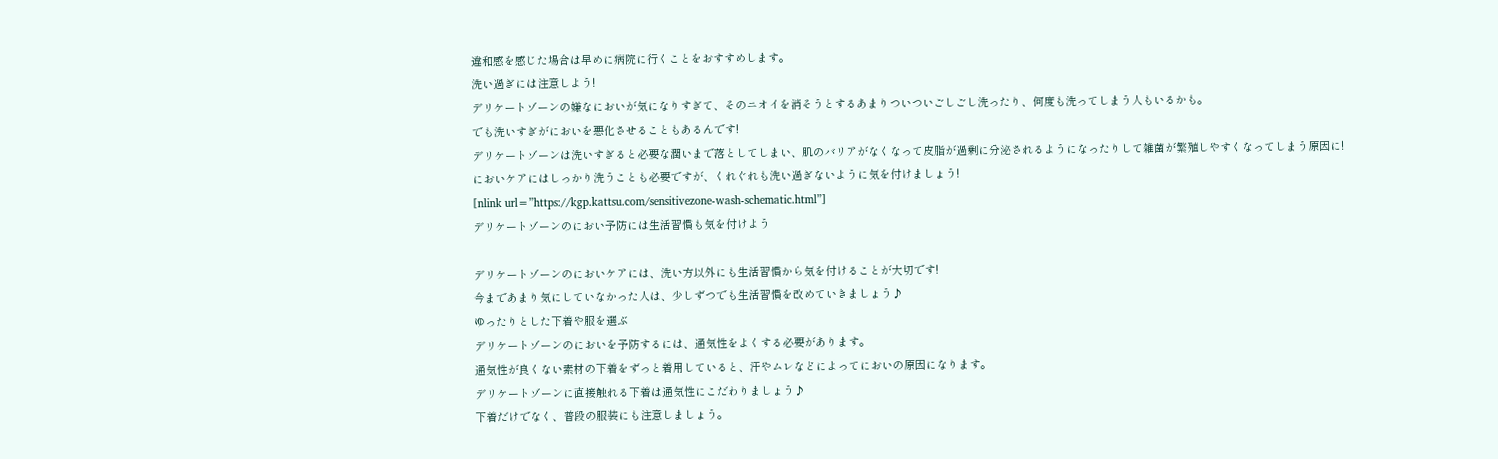違和感を感じた場合は早めに病院に行くことをおすすめします。
洗い過ぎには注意しよう!
デリケートゾーンの嫌なにおいが気になりすぎて、そのニオイを消そうとするあまりついついごしごし洗ったり、何度も洗ってしまう人もいるかも。
でも洗いすぎがにおいを悪化させることもあるんです!
デリケートゾーンは洗いすぎると必要な潤いまで落としてしまい、肌のバリアがなくなって皮脂が過剰に分泌されるようになったりして雑菌が繁殖しやすくなってしまう原因に!
においケアにはしっかり洗うことも必要ですが、くれぐれも洗い過ぎないように気を付けましょう!
[nlink url=”https://kgp.kattsu.com/sensitivezone-wash-schematic.html”]
デリケートゾーンのにおい予防には生活習慣も気を付けよう

デリケートゾーンのにおいケアには、洗い方以外にも生活習慣から気を付けることが大切です!
今まであまり気にしていなかった人は、少しずつでも生活習慣を改めていきましょう♪
ゆったりとした下着や服を選ぶ
デリケートゾーンのにおいを予防するには、通気性をよくする必要があります。
通気性が良くない素材の下着をずっと着用していると、汗やムレなどによってにおいの原因になります。
デリケートゾーンに直接触れる下着は通気性にこだわりましょう♪
下着だけでなく、普段の服装にも注意しましょう。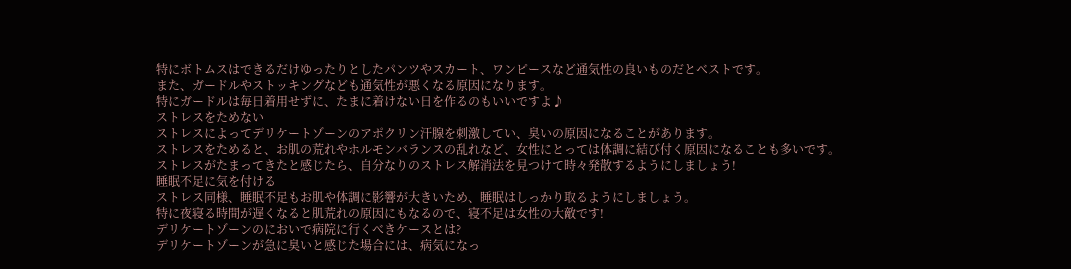特にボトムスはできるだけゆったりとしたパンツやスカート、ワンピースなど通気性の良いものだとベストです。
また、ガードルやストッキングなども通気性が悪くなる原因になります。
特にガードルは毎日着用せずに、たまに着けない日を作るのもいいですよ♪
ストレスをためない
ストレスによってデリケートゾーンのアポクリン汗腺を刺激してい、臭いの原因になることがあります。
ストレスをためると、お肌の荒れやホルモンバランスの乱れなど、女性にとっては体調に結び付く原因になることも多いです。
ストレスがたまってきたと感じたら、自分なりのストレス解消法を見つけて時々発散するようにしましょう!
睡眠不足に気を付ける
ストレス同様、睡眠不足もお肌や体調に影響が大きいため、睡眠はしっかり取るようにしましょう。
特に夜寝る時間が遅くなると肌荒れの原因にもなるので、寝不足は女性の大敵です!
デリケートゾーンのにおいで病院に行くべきケースとは?
デリケートゾーンが急に臭いと感じた場合には、病気になっ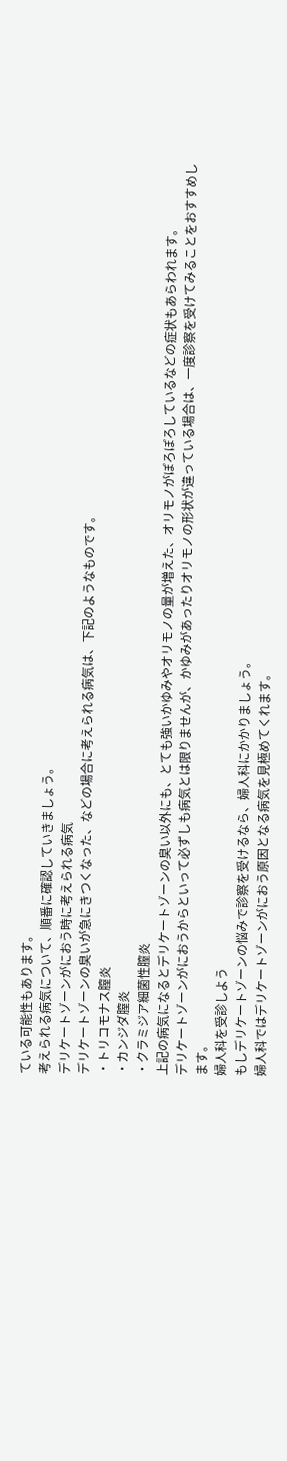ている可能性もあります。
考えられる病気について、順番に確認していきましょう。
デリケートゾーンがにおう時に考えられる病気
デリケートゾーンの臭いが急にきつくなった、などの場合に考えられる病気は、下記のようなものです。
・トリコモナス膣炎
・カンジダ膣炎
・クラミジア細菌性膣炎
上記の病気になるとデリケートゾーンの臭い以外にも、とても強いかゆみやオリモノの量が増えた、オリモノがぽろぽろしているなどの症状もあらわれます。
デリケートゾーンがにおうからといって必ずしも病気とは限りませんが、かゆみがあったりオリモノの形状が違っている場合は、一度診察を受けてみることをおすすめします。
婦人科を受診しよう
もしデリケートゾーンの悩みで診察を受けるなら、婦人科にかかりましょう。
婦人科ではデリケートゾーンがにおう原因となる病気を見極めてくれます。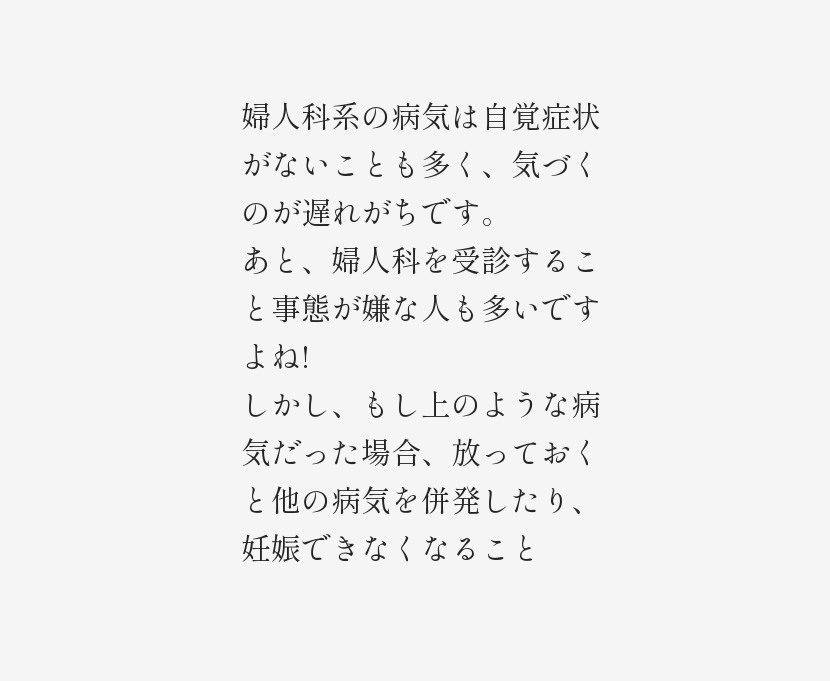婦人科系の病気は自覚症状がないことも多く、気づくのが遅れがちです。
あと、婦人科を受診すること事態が嫌な人も多いですよね!
しかし、もし上のような病気だった場合、放っておくと他の病気を併発したり、妊娠できなくなること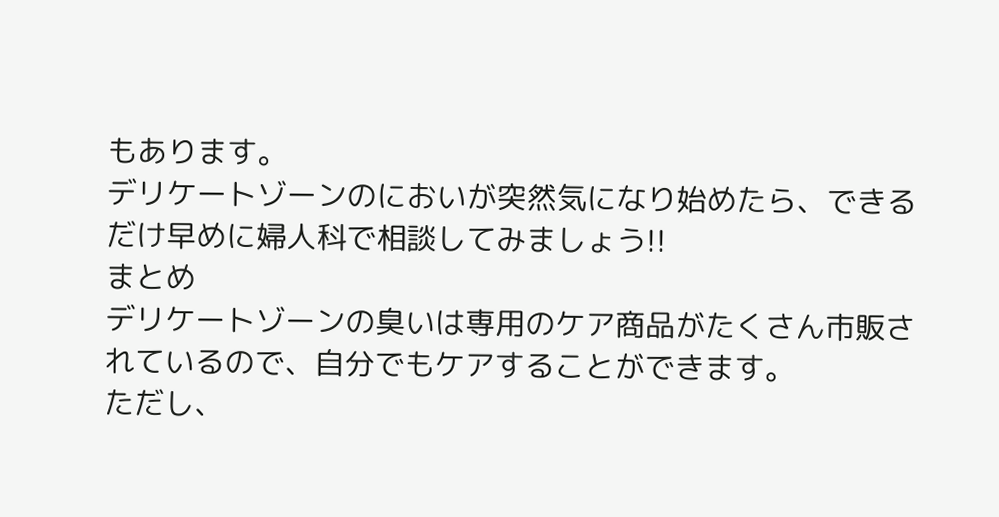もあります。
デリケートゾーンのにおいが突然気になり始めたら、できるだけ早めに婦人科で相談してみましょう!!
まとめ
デリケートゾーンの臭いは専用のケア商品がたくさん市販されているので、自分でもケアすることができます。
ただし、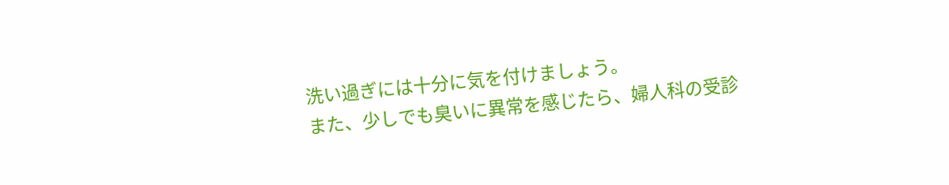洗い過ぎには十分に気を付けましょう。
また、少しでも臭いに異常を感じたら、婦人科の受診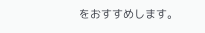をおすすめします。